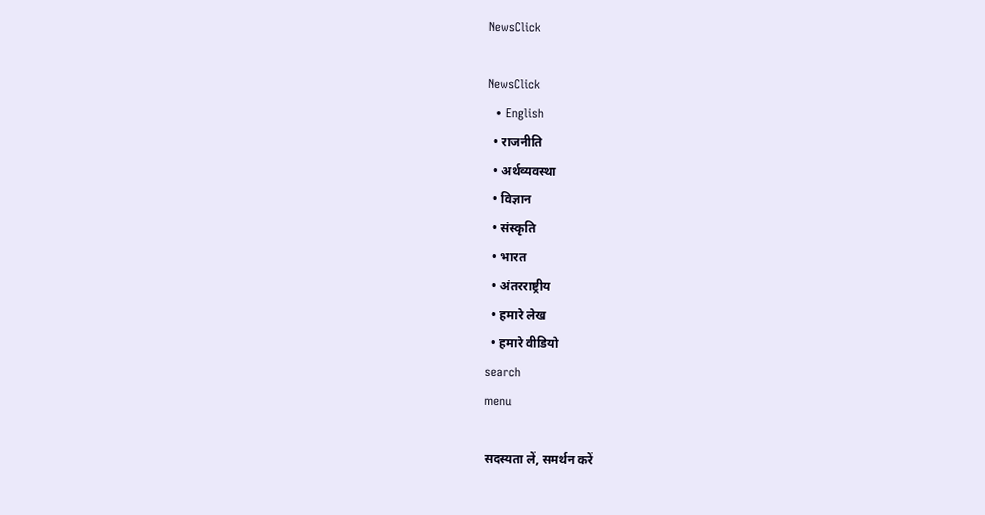NewsClick

NewsClick
  • English
  • राजनीति
  • अर्थव्यवस्था
  • विज्ञान
  • संस्कृति
  • भारत
  • अंतरराष्ट्रीय
  • हमारे लेख
  • हमारे वीडियो
search
menu

सदस्यता लें, समर्थन करें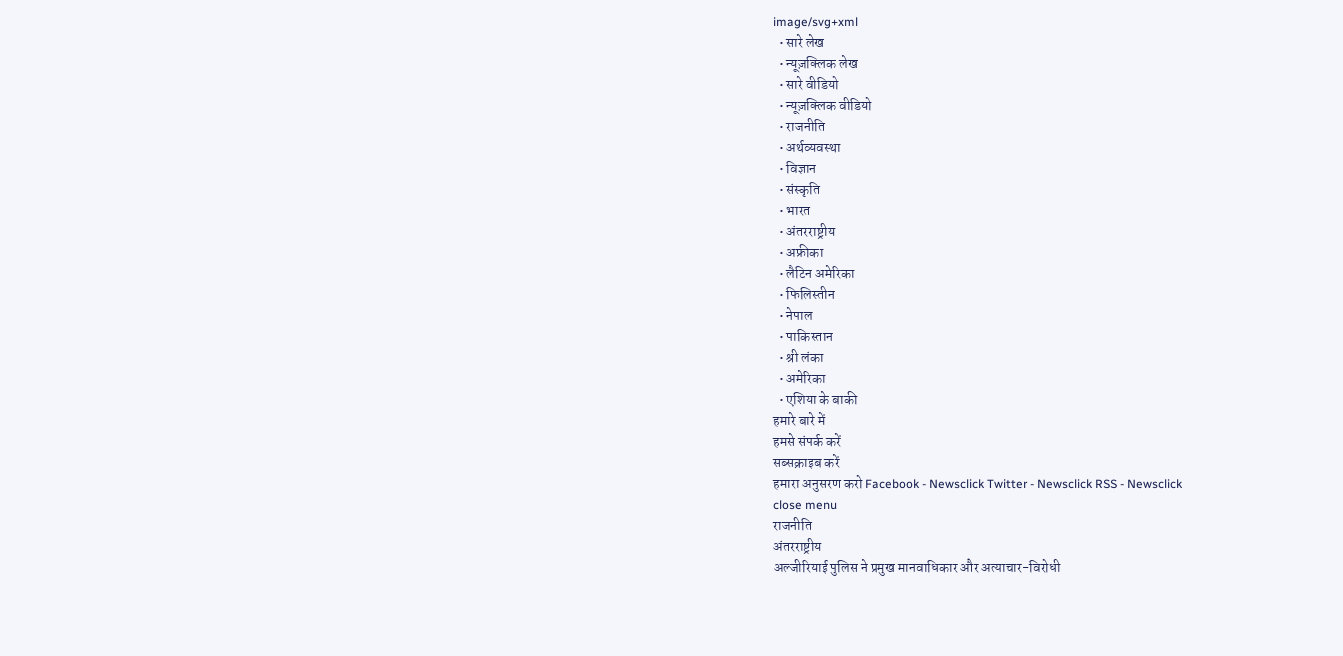image/svg+xml
  • सारे लेख
  • न्यूज़क्लिक लेख
  • सारे वीडियो
  • न्यूज़क्लिक वीडियो
  • राजनीति
  • अर्थव्यवस्था
  • विज्ञान
  • संस्कृति
  • भारत
  • अंतरराष्ट्रीय
  • अफ्रीका
  • लैटिन अमेरिका
  • फिलिस्तीन
  • नेपाल
  • पाकिस्तान
  • श्री लंका
  • अमेरिका
  • एशिया के बाकी
हमारे बारे में
हमसे संपर्क करें
सब्सक्राइब करें
हमारा अनुसरण करो Facebook - Newsclick Twitter - Newsclick RSS - Newsclick
close menu
राजनीति
अंतरराष्ट्रीय
अल्जीरियाई पुलिस ने प्रमुख मानवाधिकार और अत्याचार-विरोधी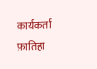कार्यकर्ता फ़ातिहा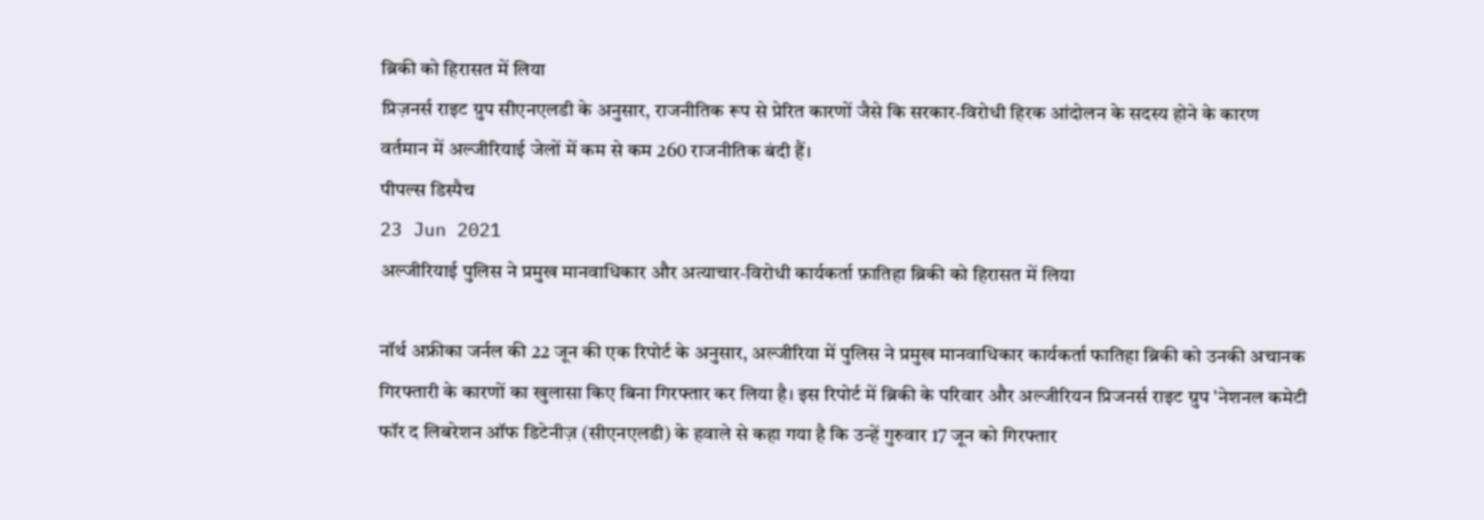ब्रिकी को हिरासत में लिया
प्रिज़नर्स राइट ग्रुप सीएनएलडी के अनुसार, राजनीतिक रूप से प्रेरित कारणों जैसे कि सरकार-विरोधी हिरक आंदोलन के सदस्य होने के कारण वर्तमान में अल्जीरियाई जेलों में कम से कम 260 राजनीतिक बंदी हैं।
पीपल्स डिस्पैच
23 Jun 2021
अल्जीरियाई पुलिस ने प्रमुख मानवाधिकार और अत्याचार-विरोधी कार्यकर्ता फ़ातिहा ब्रिकी को हिरासत में लिया

नॉर्थ अफ्रीका जर्नल की 22 जून की एक रिपोर्ट के अनुसार, अल्जीरिया में पुलिस ने प्रमुख मानवाधिकार कार्यकर्ता फातिहा ब्रिकी को उनकी अचानक गिरफ्तारी के कारणों का खुलासा किए बिना गिरफ्तार कर लिया है। इस रिपोर्ट में ब्रिकी के परिवार और अल्जीरियन प्रिजनर्स राइट ग्रुप 'नेशनल कमेटी फॉर द लिबरेशन ऑफ डिटेनीज़ (सीएनएलडी) के हवाले से कहा गया है कि उन्हें गुरुवार 17 जून को गिरफ्तार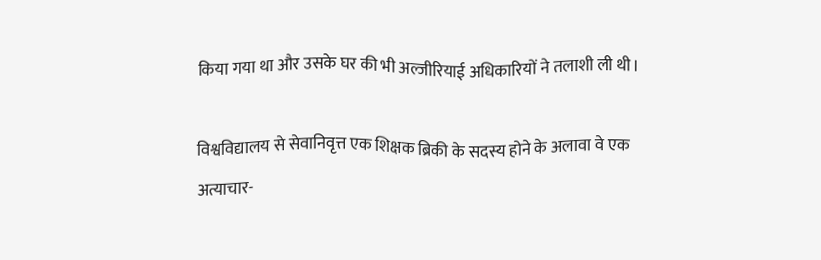किया गया था और उसके घर की भी अल्जीरियाई अधिकारियों ने तलाशी ली थी।

विश्वविद्यालय से सेवानिवृत्त एक शिक्षक ब्रिकी के सदस्य होने के अलावा वे एक अत्याचार-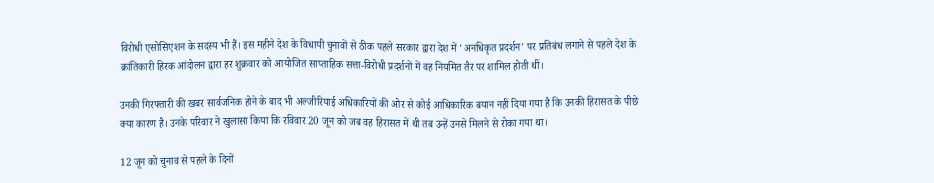विरोधी एसोसिएशन के सदस्य भी हैं। इस महीने देश के विधायी चुनावों से ठीक पहले सरकार द्वारा देश में 'अनधिकृत प्रदर्शन' पर प्रतिबंध लगाने से पहले देश के क्रांतिकारी हिरक आंदोलन द्वारा हर शुक्रवार को आयोजित साप्ताहिक सत्ता-विरोधी प्रदर्शनों में वह नियमित तैर पर शामिल होती थीं।

उनकी गिरफ्तारी की खबर सार्वजनिक होने के बाद भी अल्जीरियाई अधिकारियों की ओर से कोई आधिकारिक बयान नहीं दिया गया है कि उनकी हिरासत के पीछे क्या कारण है। उनके परिवार ने खुलासा किया कि रविवार 20 जून को जब वह हिरासत में थी तब उन्हें उनसे मिलने से रोका गया था।

12 जून को चुनाव से पहले के दिनों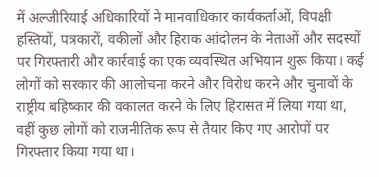में अल्जीरियाई अधिकारियों ने मानवाधिकार कार्यकर्ताओं, विपक्षी हस्तियों, पत्रकारों, वकीलों और हिराक आंदोलन के नेताओं और सदस्यों पर गिरफ्तारी और कार्रवाई का एक व्यवस्थित अभियान शुरू किया। कई लोगों को सरकार की आलोचना करने और विरोध करने और चुनावों के राष्ट्रीय बहिष्कार की वकालत करने के लिए हिरासत में लिया गया था, वहीं कुछ लोगों को राजनीतिक रूप से तैयार किए गए आरोपों पर गिरफ्तार किया गया था।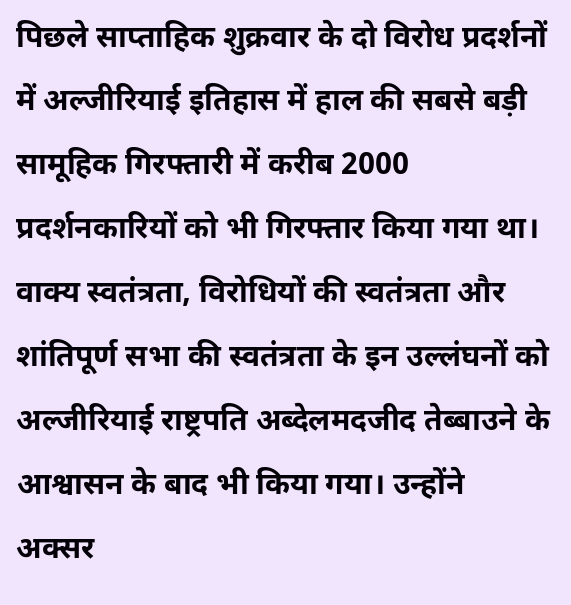पिछले साप्ताहिक शुक्रवार के दो विरोध प्रदर्शनों में अल्जीरियाई इतिहास में हाल की सबसे बड़ी सामूहिक गिरफ्तारी में करीब 2000 प्रदर्शनकारियों को भी गिरफ्तार किया गया था। वाक्य स्वतंत्रता, विरोधियों की स्वतंत्रता और शांतिपूर्ण सभा की स्वतंत्रता के इन उल्लंघनों को अल्जीरियाई राष्ट्रपति अब्देलमदजीद तेब्बाउने के आश्वासन के बाद भी किया गया। उन्होंने अक्सर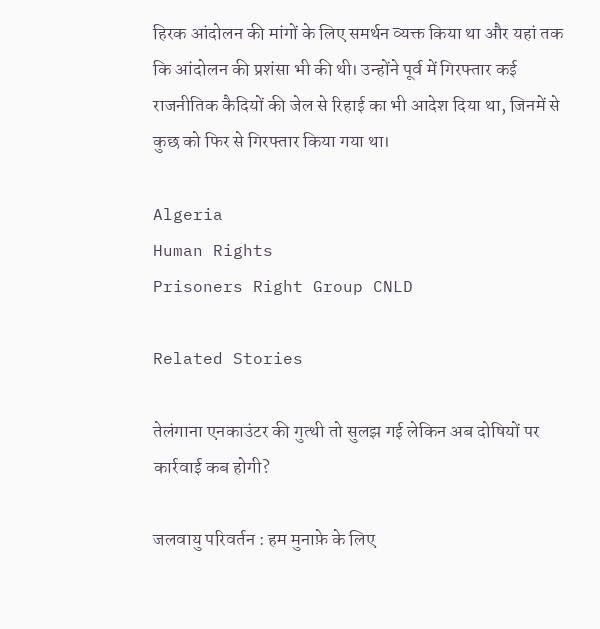हिरक आंदोलन की मांगों के लिए समर्थन व्यक्त किया था और यहां तक कि आंदोलन की प्रशंसा भी की थी। उन्होंने पूर्व में गिरफ्तार कई राजनीतिक कैदियों की जेल से रिहाई का भी आदेश दिया था, जिनमें से कुछ को फिर से गिरफ्तार किया गया था।

Algeria
Human Rights
Prisoners Right Group CNLD

Related Stories

तेलंगाना एनकाउंटर की गुत्थी तो सुलझ गई लेकिन अब दोषियों पर कार्रवाई कब होगी?

जलवायु परिवर्तन : हम मुनाफ़े के लिए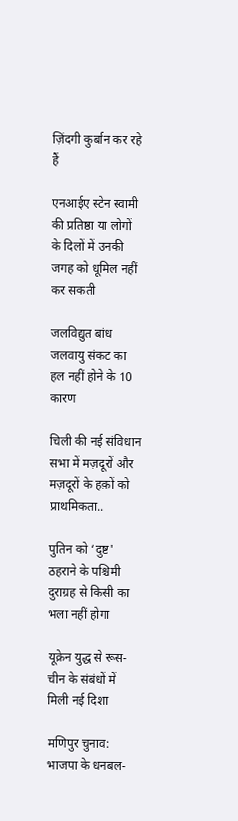ज़िंदगी कुर्बान कर रहे हैं

एनआईए स्टेन स्वामी की प्रतिष्ठा या लोगों के दिलों में उनकी जगह को धूमिल नहीं कर सकती

जलविद्युत बांध जलवायु संकट का हल नहीं होने के 10 कारण

चिली की नई संविधान सभा में मज़दूरों और मज़दूरों के हक़ों को प्राथमिकता..

पुतिन को ‘दुष्ट' ठहराने के पश्चिमी दुराग्रह से किसी का भला नहीं होगा

यूक्रेन युद्ध से रूस-चीन के संबंधों में मिली नई दिशा

मणिपुर चुनाव: भाजपा के धनबल-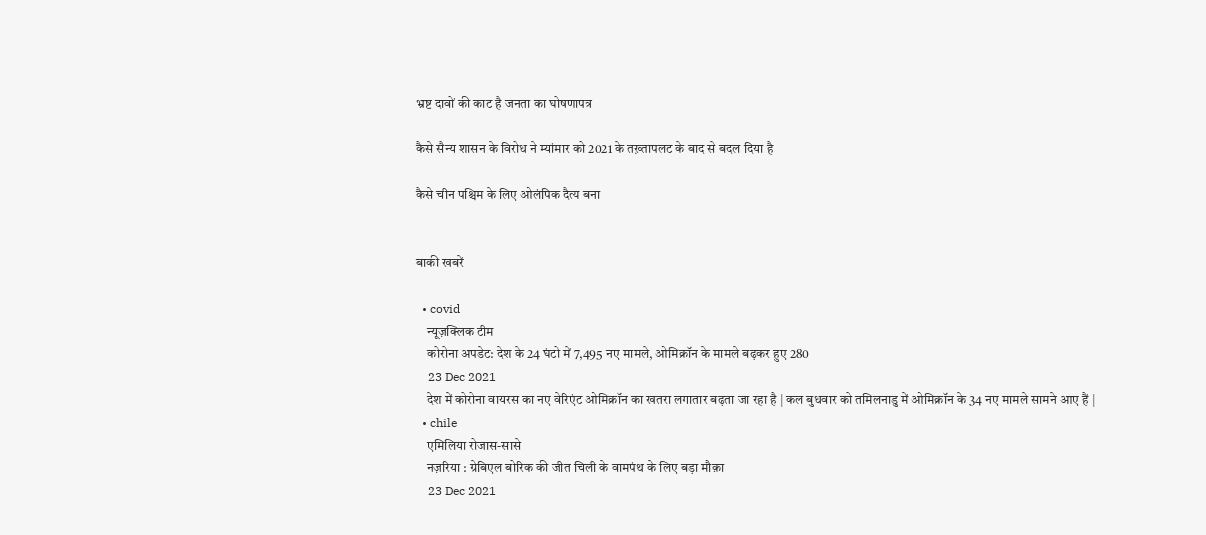भ्रष्ट दावों की काट है जनता का घोषणापत्र

कैसे सैन्य शासन के विरोध ने म्यांमार को 2021 के तख़्तापलट के बाद से बदल दिया है

कैसे चीन पश्चिम के लिए ओलंपिक दैत्य बना


बाकी खबरें

  • covid
    न्यूज़क्लिक टीम
    कोरोना अपडेट: देश के 24 घंटो में 7,495 नए मामले, ओमिक्रॉन के मामले बढ़कर हुए 280
    23 Dec 2021
    देश में कोरोना वायरस का नए वेरिएंट ओमिक्रॉन का खतरा लगातार बढ़ता जा रहा है | कल बुधवार को तमिलनाडु में ओमिक्रॉन के 34 नए मामले सामने आए हैं |
  • chile
    एमिलिया रोजास-सासे
    नज़रिया : ग्रेबिएल बोरिक की जीत चिली के वामपंथ के लिए बड़ा मौक़ा
    23 Dec 2021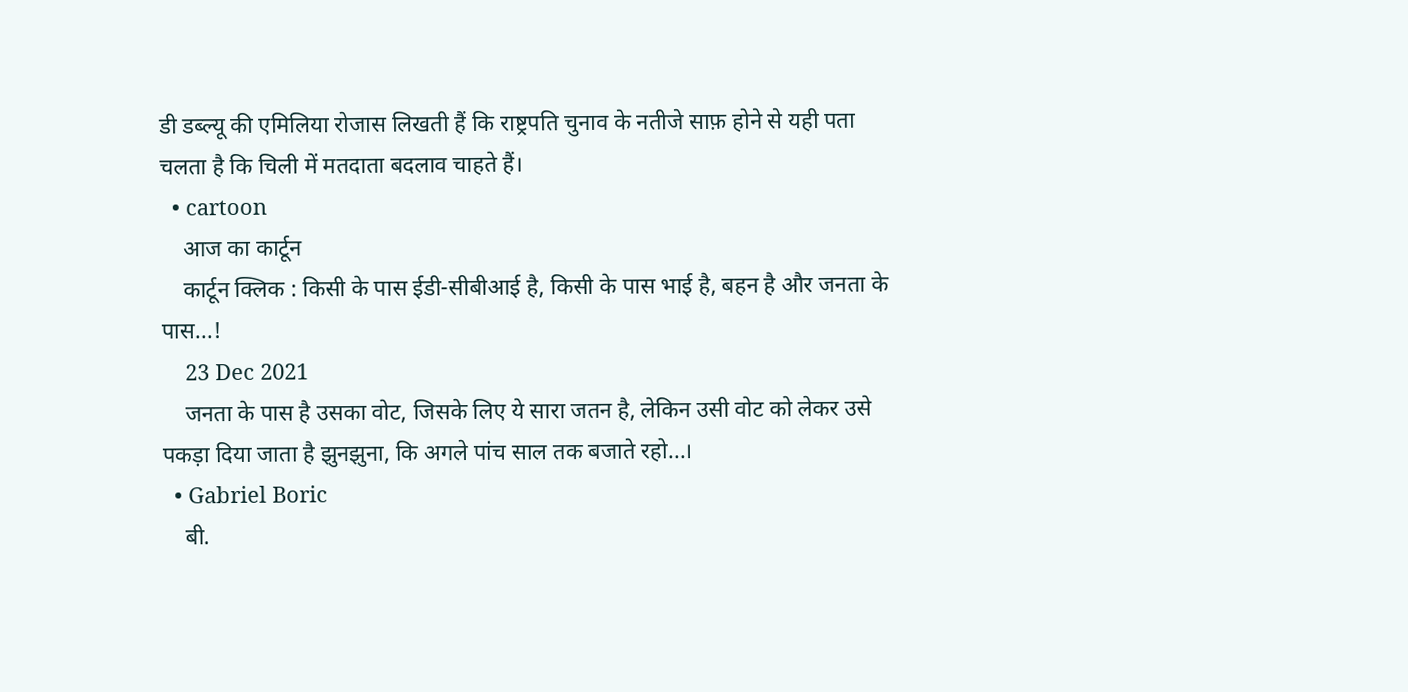डी डब्ल्यू की एमिलिया रोजास लिखती हैं कि राष्ट्रपति चुनाव के नतीजे साफ़ होने से यही पता चलता है कि चिली में मतदाता बदलाव चाहते हैं।
  • cartoon
    आज का कार्टून
    कार्टून क्लिक : किसी के पास ईडी-सीबीआई है, किसी के पास भाई है, बहन है और जनता के पास...!
    23 Dec 2021
    जनता के पास है उसका वोट, जिसके लिए ये सारा जतन है, लेकिन उसी वोट को लेकर उसे पकड़ा दिया जाता है झुनझुना, कि अगले पांच साल तक बजाते रहो...।
  • Gabriel Boric
    बी.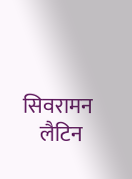सिवरामन
    लैटिन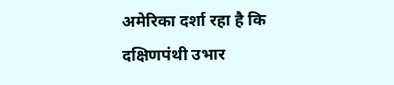अमेरिका दर्शा रहा है कि दक्षिणपंथी उभार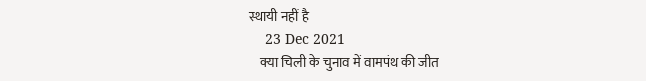स्थायी नहीं है
    23 Dec 2021
    क्या चिली के चुनाव में वामपंथ की जीत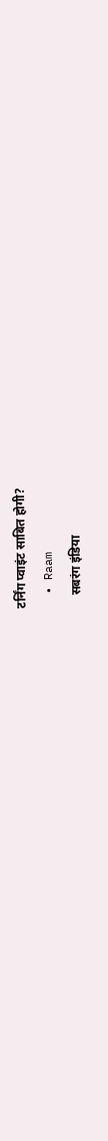टर्निंग प्वाइंट साबित होगी?
  • Raam
    सबरंग इंडिया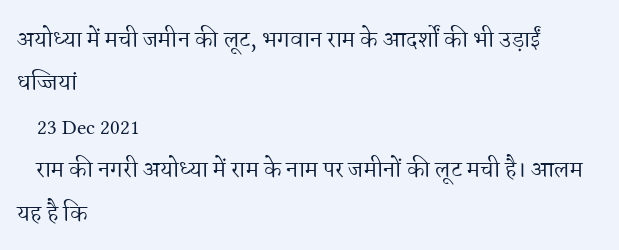अयोध्या में मची जमीन की लूट, भगवान राम के आदर्शों की भी उड़ाईं धज्जियां
    23 Dec 2021
    राम की नगरी अयोध्या में राम के नाम पर जमीनों की लूट मची है। आलम यह है कि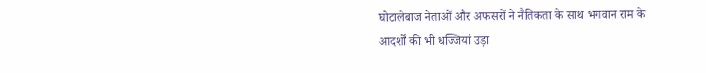घोटालेबाज नेताओं और अफसरों ने नैतिकता के साथ भगवान राम के आदर्शों की भी धज्जियां उड़ा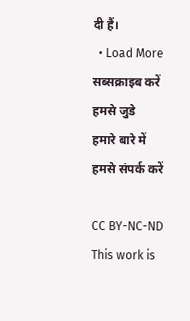दी हैं।
  • Load More
सब्सक्राइब करें
हमसे जुडे
हमारे बारे में
हमसे संपर्क करें

CC BY-NC-ND This work is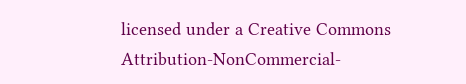licensed under a Creative Commons Attribution-NonCommercial-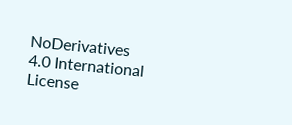NoDerivatives 4.0 International License